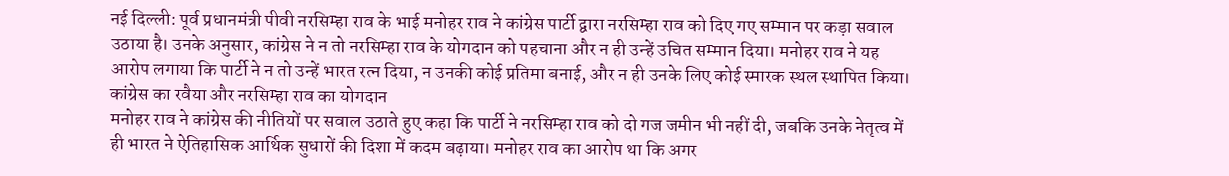नई दिल्ली: पूर्व प्रधानमंत्री पीवी नरसिम्हा राव के भाई मनोहर राव ने कांग्रेस पार्टी द्वारा नरसिम्हा राव को दिए गए सम्मान पर कड़ा सवाल उठाया है। उनके अनुसार, कांग्रेस ने न तो नरसिम्हा राव के योगदान को पहचाना और न ही उन्हें उचित सम्मान दिया। मनोहर राव ने यह आरोप लगाया कि पार्टी ने न तो उन्हें भारत रत्न दिया, न उनकी कोई प्रतिमा बनाई, और न ही उनके लिए कोई स्मारक स्थल स्थापित किया।
कांग्रेस का रवैया और नरसिम्हा राव का योगदान
मनोहर राव ने कांग्रेस की नीतियों पर सवाल उठाते हुए कहा कि पार्टी ने नरसिम्हा राव को दो गज जमीन भी नहीं दी, जबकि उनके नेतृत्व में ही भारत ने ऐतिहासिक आर्थिक सुधारों की दिशा में कदम बढ़ाया। मनोहर राव का आरोप था कि अगर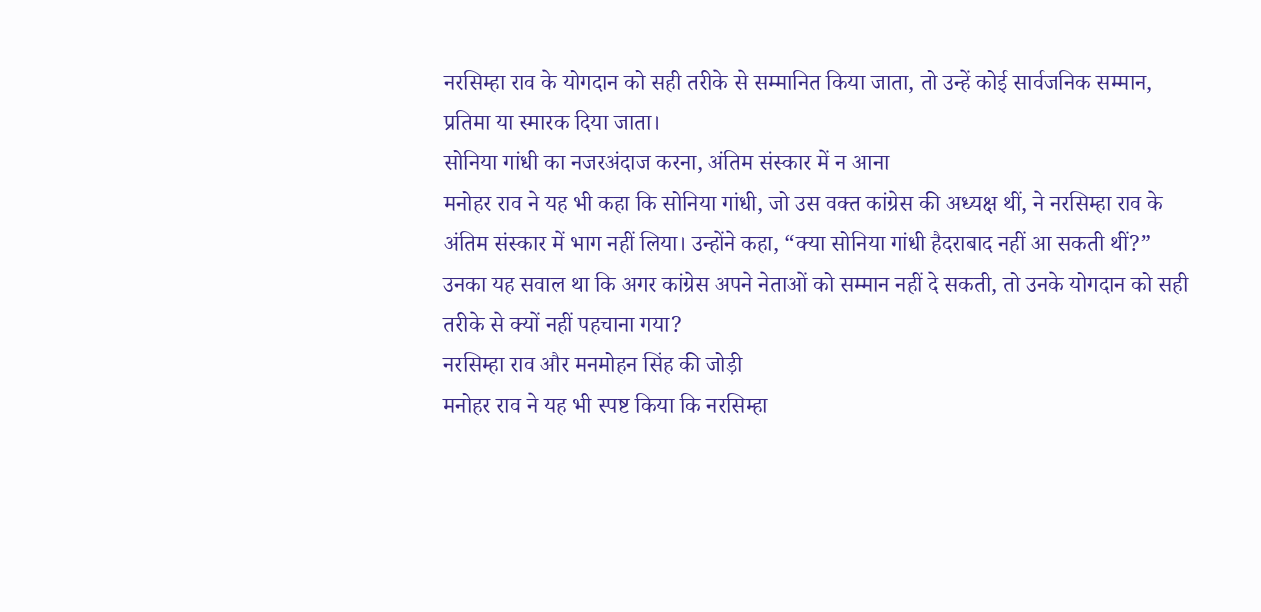नरसिम्हा राव के योगदान को सही तरीके से सम्मानित किया जाता, तो उन्हें कोई सार्वजनिक सम्मान, प्रतिमा या स्मारक दिया जाता।
सोनिया गांधी का नजरअंदाज करना, अंतिम संस्कार में न आना
मनोहर राव ने यह भी कहा कि सोनिया गांधी, जो उस वक्त कांग्रेस की अध्यक्ष थीं, ने नरसिम्हा राव के अंतिम संस्कार में भाग नहीं लिया। उन्होंने कहा, “क्या सोनिया गांधी हैदराबाद नहीं आ सकती थीं?” उनका यह सवाल था कि अगर कांग्रेस अपने नेताओं को सम्मान नहीं दे सकती, तो उनके योगदान को सही तरीके से क्यों नहीं पहचाना गया?
नरसिम्हा राव और मनमोहन सिंह की जोड़ी
मनोहर राव ने यह भी स्पष्ट किया कि नरसिम्हा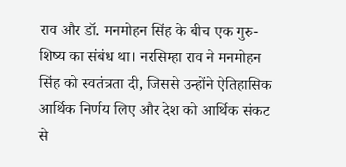राव और डॉ. मनमोहन सिंह के बीच एक गुरु-शिष्य का संबंध था। नरसिम्हा राव ने मनमोहन सिंह को स्वतंत्रता दी, जिससे उन्होंने ऐतिहासिक आर्थिक निर्णय लिए और देश को आर्थिक संकट से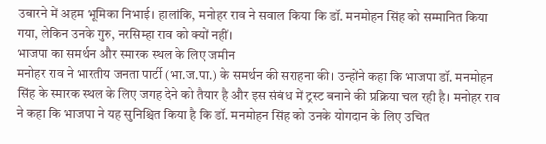उबारने में अहम भूमिका निभाई। हालांकि, मनोहर राव ने सवाल किया कि डॉ. मनमोहन सिंह को सम्मानित किया गया, लेकिन उनके गुरु, नरसिम्हा राव को क्यों नहीं।
भाजपा का समर्थन और स्मारक स्थल के लिए जमीन
मनोहर राव ने भारतीय जनता पार्टी (भा.ज.पा.) के समर्थन की सराहना की। उन्होंने कहा कि भाजपा डॉ. मनमोहन सिंह के स्मारक स्थल के लिए जगह देने को तैयार है और इस संबंध में ट्रस्ट बनाने की प्रक्रिया चल रही है। मनोहर राव ने कहा कि भाजपा ने यह सुनिश्चित किया है कि डॉ. मनमोहन सिंह को उनके योगदान के लिए उचित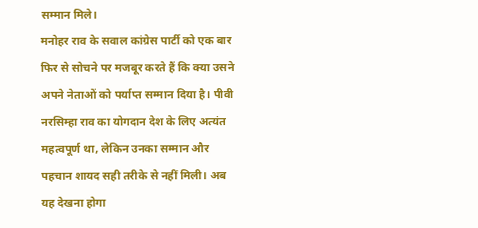सम्मान मिले।
मनोहर राव के सवाल कांग्रेस पार्टी को एक बार फिर से सोचने पर मजबूर करते हैं कि क्या उसने अपने नेताओं को पर्याप्त सम्मान दिया है। पीवी नरसिम्हा राव का योगदान देश के लिए अत्यंत महत्वपूर्ण था, लेकिन उनका सम्मान और पहचान शायद सही तरीके से नहीं मिली। अब यह देखना होगा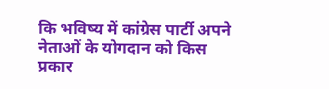कि भविष्य में कांग्रेस पार्टी अपने नेताओं के योगदान को किस प्रकार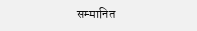सम्मानित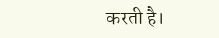करती है।